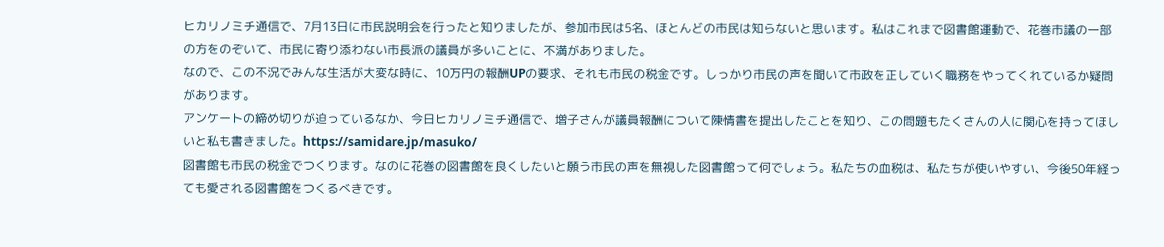ヒカリノミチ通信で、7月13日に市民説明会を行ったと知りましたが、参加市民は5名、ほとんどの市民は知らないと思います。私はこれまで図書館運動で、花巻市議の一部の方をのぞいて、市民に寄り添わない市長派の議員が多いことに、不満がありました。
なので、この不況でみんな生活が大変な時に、10万円の報酬UPの要求、それも市民の税金です。しっかり市民の声を聞いて市政を正していく職務をやってくれているか疑問があります。
アンケートの締め切りが迫っているなか、今日ヒカリノミチ通信で、増子さんが議員報酬について陳情書を提出したことを知り、この問題もたくさんの人に関心を持ってほしいと私も書きました。https://samidare.jp/masuko/
図書館も市民の税金でつくります。なのに花巻の図書館を良くしたいと願う市民の声を無視した図書館って何でしょう。私たちの血税は、私たちが使いやすい、今後50年経っても愛される図書館をつくるべきです。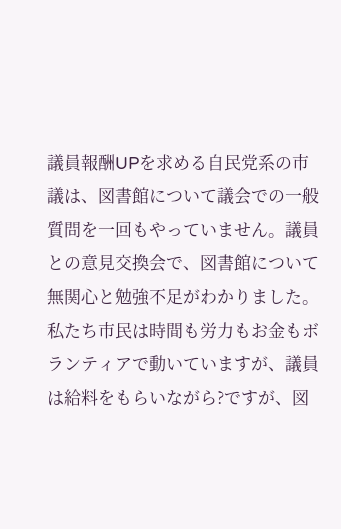議員報酬UPを求める自民党系の市議は、図書館について議会での一般質問を一回もやっていません。議員との意見交換会で、図書館について無関心と勉強不足がわかりました。私たち市民は時間も労力もお金もボランティアで動いていますが、議員は給料をもらいながら?ですが、図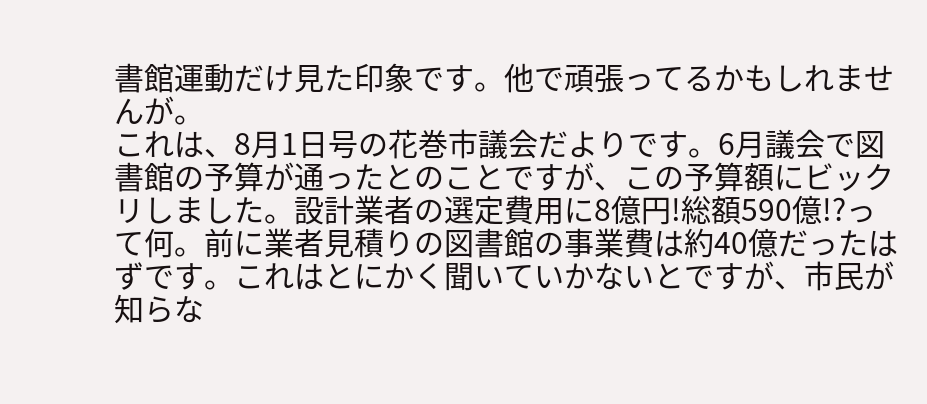書館運動だけ見た印象です。他で頑張ってるかもしれませんが。
これは、8月1日号の花巻市議会だよりです。6月議会で図書館の予算が通ったとのことですが、この予算額にビックリしました。設計業者の選定費用に8億円!総額590億!?って何。前に業者見積りの図書館の事業費は約40億だったはずです。これはとにかく聞いていかないとですが、市民が知らな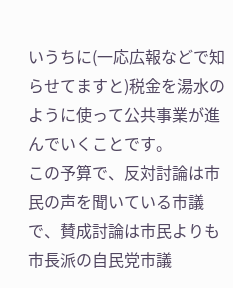いうちに(一応広報などで知らせてますと)税金を湯水のように使って公共事業が進んでいくことです。
この予算で、反対討論は市民の声を聞いている市議で、賛成討論は市民よりも市長派の自民党市議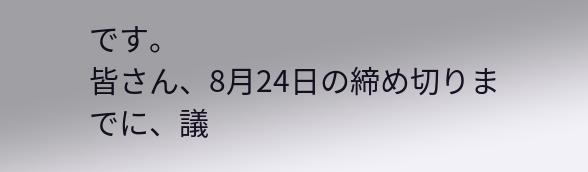です。
皆さん、8月24日の締め切りまでに、議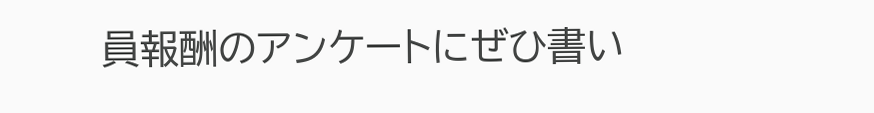員報酬のアンケートにぜひ書い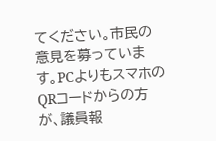てください。市民の意見を募っています。PCよりもスマホのQRコードからの方が、議員報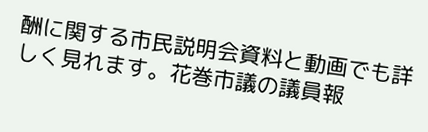酬に関する市民説明会資料と動画でも詳しく見れます。花巻市議の議員報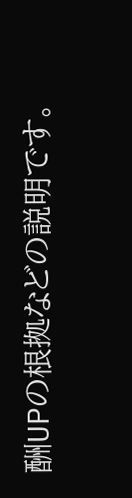酬UPの根拠などの説明です。